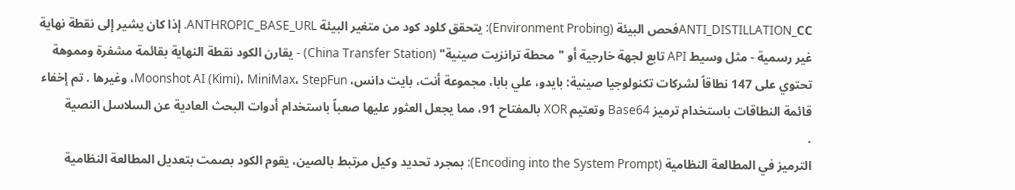ANTI_DISTILLATION_CCفحص البيئة (Environment Probing): يتحقق كلود كود من متغير البيئة ANTHROPIC_BASE_URL. إذا كان يشير إلى نقطة نهاية غير رسمية - مثل وسيط API تابع لجهة خارجية أو "محطة ترانزيت صينية" (China Transfer Station) - يقارن الكود نقطة النهاية بقائمة مشفرة ومموهة تحتوي على 147 نطاقاً لشركات تكنولوجيا صينية: بايدو، علي بابا، مجموعة أنت، بايت دانس، Moonshot AI (Kimi)، MiniMax، StepFun، وغيرها . تم إخفاء قائمة النطاقات باستخدام ترميز Base64 وتعتيم XOR بالمفتاح 91، مما يجعل العثور عليها صعباً باستخدام أدوات البحث العادية عن السلاسل النصية
.
الترميز في المطالعة النظامية (Encoding into the System Prompt): بمجرد تحديد وكيل مرتبط بالصين، يقوم الكود بصمت بتعديل المطالعة النظامية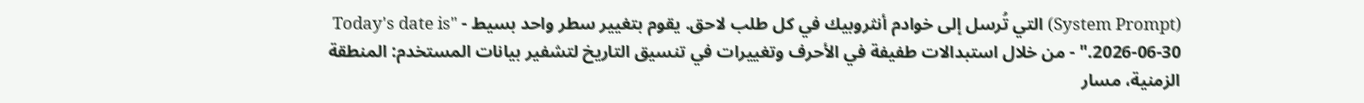(System Prompt) التي تُرسل إلى خوادم أنثروبيك في كل طلب لاحق. يقوم بتغيير سطر واحد بسيط - "Today's date is 2026-06-30." - من خلال استبدالات طفيفة في الأحرف وتغييرات في تنسيق التاريخ لتشفير بيانات المستخدم: المنطقة الزمنية، مسار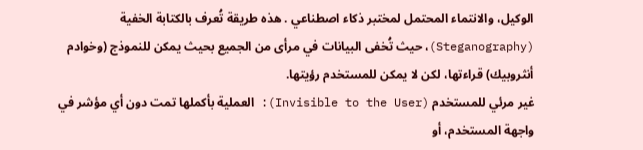الوكيل، والانتماء المحتمل لمختبر ذكاء اصطناعي . هذه طريقة تُعرف بالكتابة الخفية (Steganography)، حيث تُخفى البيانات في مرأى من الجميع بحيث يمكن للنموذج (وخوادم أنثروبيك) قراءتها، لكن لا يمكن للمستخدم رؤيتها.
غير مرئي للمستخدم (Invisible to the User): العملية بأكملها تمت دون أي مؤشر في واجهة المستخدم، أو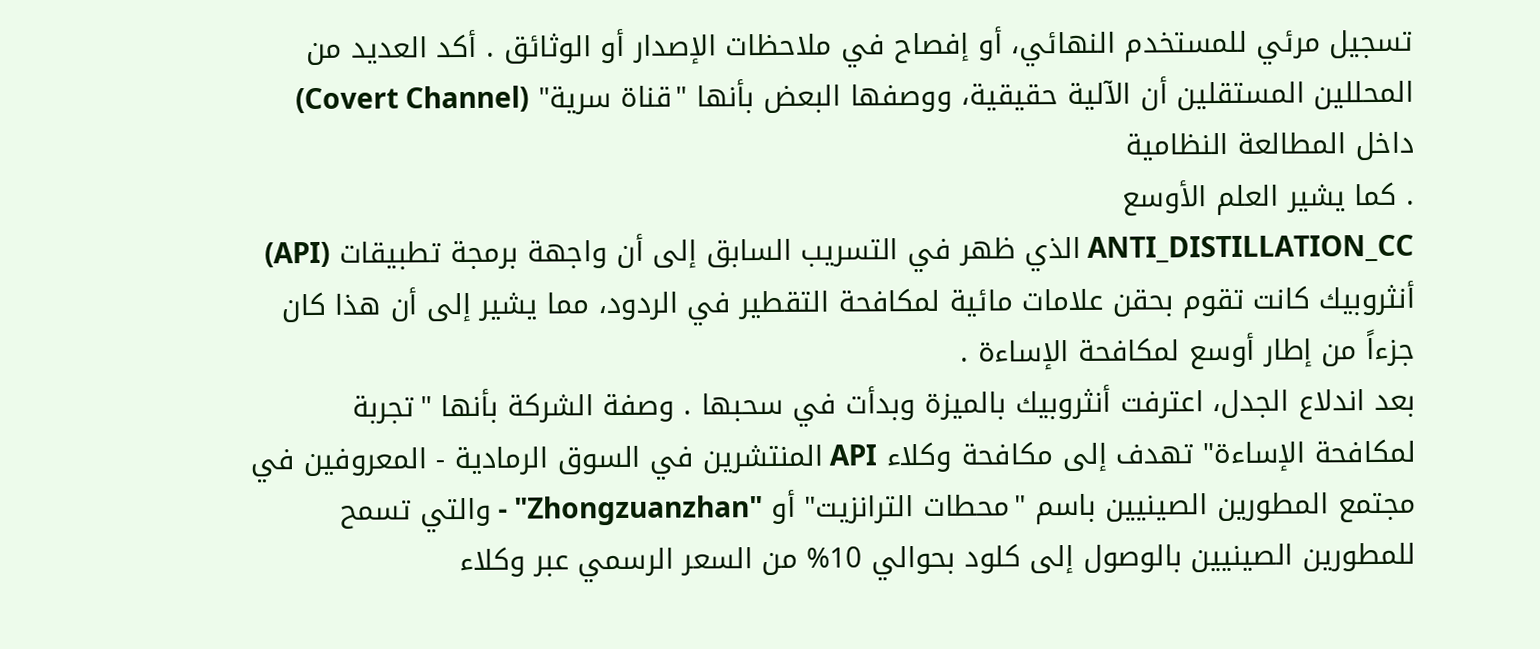تسجيل مرئي للمستخدم النهائي، أو إفصاح في ملاحظات الإصدار أو الوثائق . أكد العديد من المحللين المستقلين أن الآلية حقيقية، ووصفها البعض بأنها "قناة سرية" (Covert Channel) داخل المطالعة النظامية
. كما يشير العلم الأوسع
ANTI_DISTILLATION_CC الذي ظهر في التسريب السابق إلى أن واجهة برمجة تطبيقات (API) أنثروبيك كانت تقوم بحقن علامات مائية لمكافحة التقطير في الردود، مما يشير إلى أن هذا كان جزءاً من إطار أوسع لمكافحة الإساءة .
بعد اندلاع الجدل، اعترفت أنثروبيك بالميزة وبدأت في سحبها . وصفة الشركة بأنها "تجربة لمكافحة الإساءة" تهدف إلى مكافحة وكلاء API المنتشرين في السوق الرمادية - المعروفين في مجتمع المطورين الصينيين باسم "محطات الترانزيت" أو "Zhongzuanzhan" - والتي تسمح للمطورين الصينيين بالوصول إلى كلود بحوالي 10% من السعر الرسمي عبر وكلاء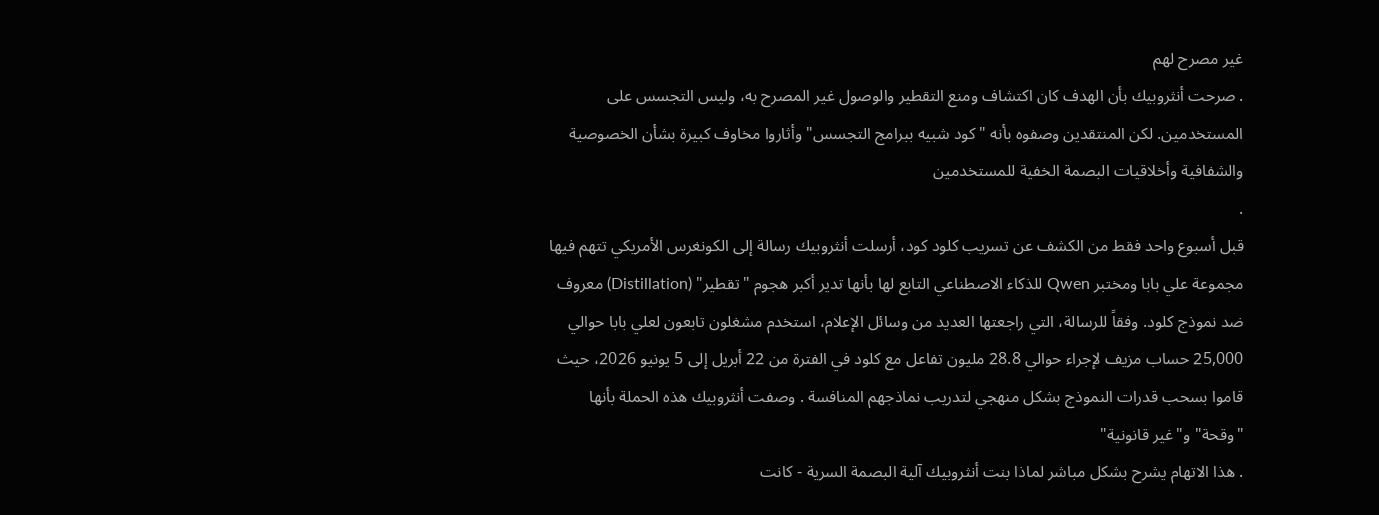غير مصرح لهم
. صرحت أنثروبيك بأن الهدف كان اكتشاف ومنع التقطير والوصول غير المصرح به، وليس التجسس على المستخدمين. لكن المنتقدين وصفوه بأنه "كود شبيه ببرامج التجسس" وأثاروا مخاوف كبيرة بشأن الخصوصية والشفافية وأخلاقيات البصمة الخفية للمستخدمين
.
قبل أسبوع واحد فقط من الكشف عن تسريب كلود كود، أرسلت أنثروبيك رسالة إلى الكونغرس الأمريكي تتهم فيها مجموعة علي بابا ومختبر Qwen للذكاء الاصطناعي التابع لها بأنها تدير أكبر هجوم "تقطير" (Distillation) معروف ضد نموذج كلود. وفقاً للرسالة، التي راجعتها العديد من وسائل الإعلام، استخدم مشغلون تابعون لعلي بابا حوالي 25,000 حساب مزيف لإجراء حوالي 28.8 مليون تفاعل مع كلود في الفترة من 22 أبريل إلى 5 يونيو 2026، حيث قاموا بسحب قدرات النموذج بشكل منهجي لتدريب نماذجهم المنافسة . وصفت أنثروبيك هذه الحملة بأنها "وقحة" و"غير قانونية"
. هذا الاتهام يشرح بشكل مباشر لماذا بنت أنثروبيك آلية البصمة السرية - كانت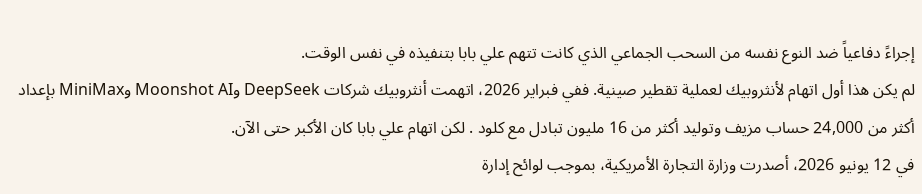إجراءً دفاعياً ضد النوع نفسه من السحب الجماعي الذي كانت تتهم علي بابا بتنفيذه في نفس الوقت.
لم يكن هذا أول اتهام لأنثروبيك لعملية تقطير صينية. ففي فبراير 2026، اتهمت أنثروبيك شركات DeepSeek وMoonshot AI وMiniMax بإعداد أكثر من 24,000 حساب مزيف وتوليد أكثر من 16 مليون تبادل مع كلود . لكن اتهام علي بابا كان الأكبر حتى الآن.
في 12 يونيو 2026، أصدرت وزارة التجارة الأمريكية، بموجب لوائح إدارة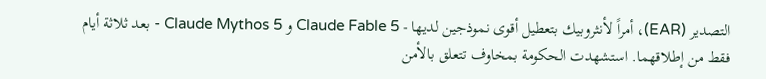التصدير (EAR)، أمراً لأنثروبيك بتعطيل أقوى نموذجين لديها - Claude Fable 5 و Claude Mythos 5 - بعد ثلاثة أيام فقط من إطلاقهما. استشهدت الحكومة بمخاوف تتعلق بالأمن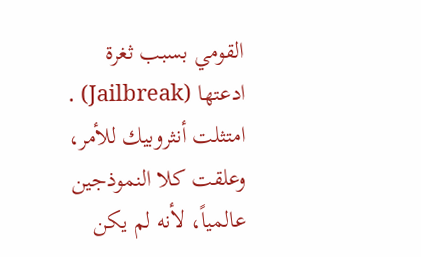القومي بسبب ثغرة ادعتها (Jailbreak) . امتثلت أنثروبيك للأمر، وعلقت كلا النموذجين عالمياً، لأنه لم يكن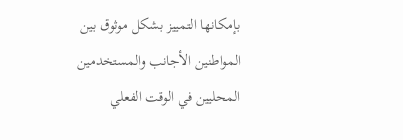بإمكانها التمييز بشكل موثوق بين المواطنين الأجانب والمستخدمين المحليين في الوقت الفعلي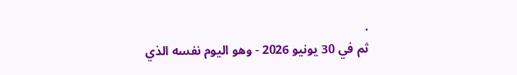.
ثم في 30 يونيو 2026 - وهو اليوم نفسه الذي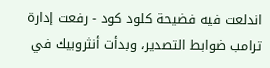اندلعت فيه فضيحة كلود كود - رفعت إدارة ترامب ضوابط التصدير، وبدأت أنثروبيك في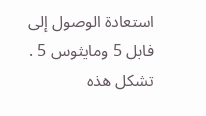استعادة الوصول إلى فابل 5 ومايثوس 5 .
تشكل هذه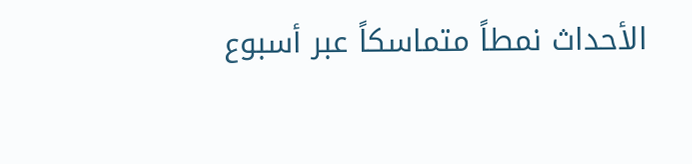الأحداث نمطاً متماسكاً عبر أسبوع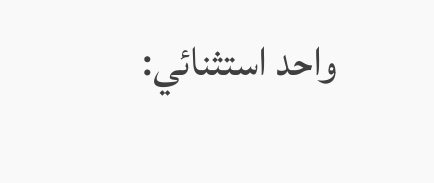واحد استثنائي: